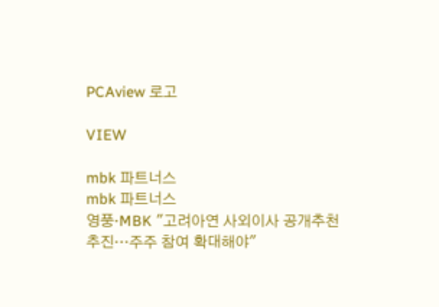PCAview 로고

VIEW

mbk 파트너스
mbk 파트너스
영풍·MBK "고려아연 사외이사 공개추천 추진…주주 참여 확대해야"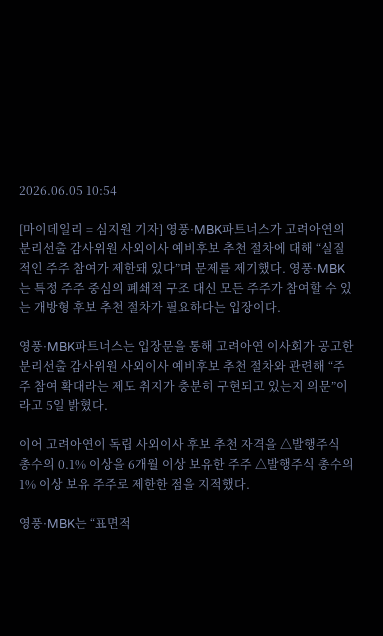2026.06.05 10:54

[마이데일리 = 심지원 기자] 영풍·MBK파트너스가 고려아연의 분리선출 감사위원 사외이사 예비후보 추천 절차에 대해 “실질적인 주주 참여가 제한돼 있다”며 문제를 제기했다. 영풍·MBK는 특정 주주 중심의 폐쇄적 구조 대신 모든 주주가 참여할 수 있는 개방형 후보 추천 절차가 필요하다는 입장이다.

영풍·MBK파트너스는 입장문을 통해 고려아연 이사회가 공고한 분리선출 감사위원 사외이사 예비후보 추천 절차와 관련해 “주주 참여 확대라는 제도 취지가 충분히 구현되고 있는지 의문”이라고 5일 밝혔다.

이어 고려아연이 독립 사외이사 후보 추천 자격을 △발행주식 총수의 0.1% 이상을 6개월 이상 보유한 주주 △발행주식 총수의 1% 이상 보유 주주로 제한한 점을 지적했다.

영풍·MBK는 “표면적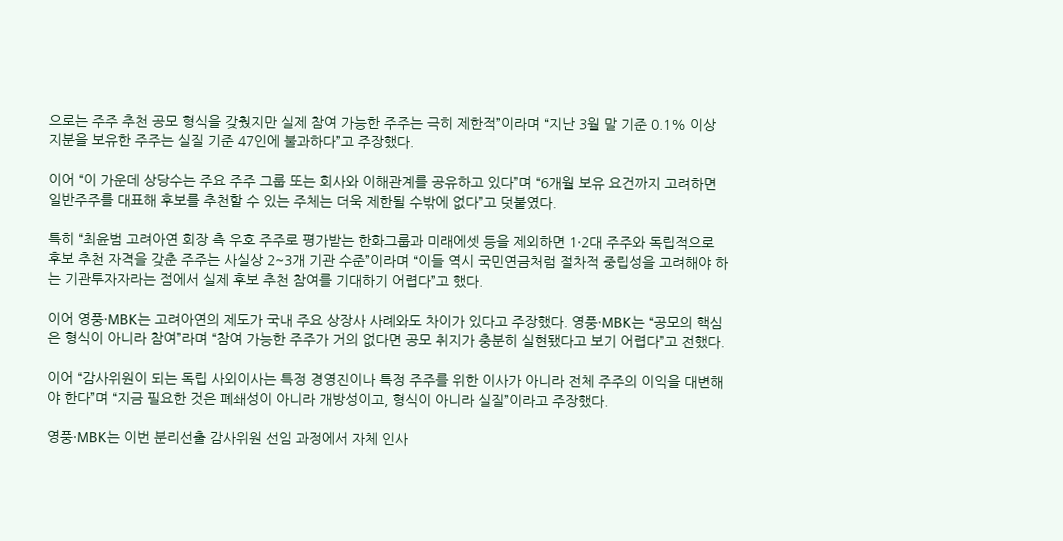으로는 주주 추천 공모 형식을 갖췄지만 실제 참여 가능한 주주는 극히 제한적”이라며 “지난 3월 말 기준 0.1% 이상 지분을 보유한 주주는 실질 기준 47인에 불과하다”고 주장했다.

이어 “이 가운데 상당수는 주요 주주 그룹 또는 회사와 이해관계를 공유하고 있다”며 “6개월 보유 요건까지 고려하면 일반주주를 대표해 후보를 추천할 수 있는 주체는 더욱 제한될 수밖에 없다”고 덧붙였다.

특히 “최윤범 고려아연 회장 측 우호 주주로 평가받는 한화그룹과 미래에셋 등을 제외하면 1·2대 주주와 독립적으로 후보 추천 자격을 갖춘 주주는 사실상 2~3개 기관 수준”이라며 “이들 역시 국민연금처럼 절차적 중립성을 고려해야 하는 기관투자자라는 점에서 실제 후보 추천 참여를 기대하기 어렵다”고 했다.

이어 영풍·MBK는 고려아연의 제도가 국내 주요 상장사 사례와도 차이가 있다고 주장했다. 영풍·MBK는 “공모의 핵심은 형식이 아니라 참여”라며 “참여 가능한 주주가 거의 없다면 공모 취지가 충분히 실현됐다고 보기 어렵다”고 전했다.

이어 “감사위원이 되는 독립 사외이사는 특정 경영진이나 특정 주주를 위한 이사가 아니라 전체 주주의 이익을 대변해야 한다”며 “지금 필요한 것은 폐쇄성이 아니라 개방성이고, 형식이 아니라 실질”이라고 주장했다.

영풍·MBK는 이번 분리선출 감사위원 선임 과정에서 자체 인사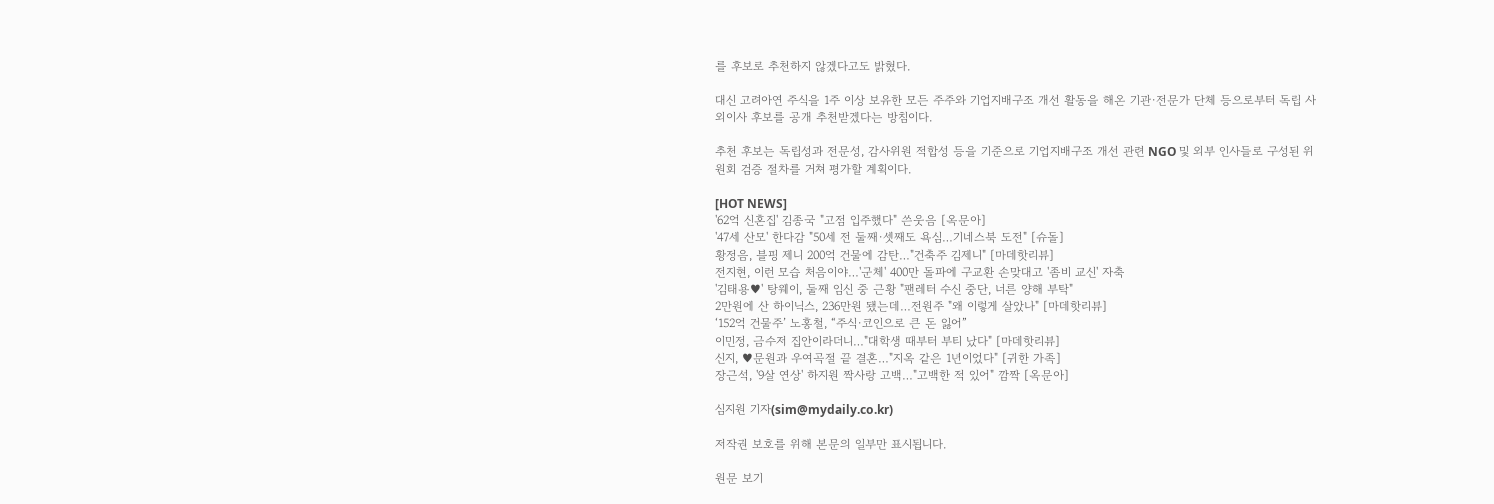를 후보로 추천하지 않겠다고도 밝혔다.

대신 고려아연 주식을 1주 이상 보유한 모든 주주와 기업지배구조 개선 활동을 해온 기관·전문가 단체 등으로부터 독립 사외이사 후보를 공개 추천받겠다는 방침이다.

추천 후보는 독립성과 전문성, 감사위원 적합성 등을 기준으로 기업지배구조 개선 관련 NGO 및 외부 인사들로 구성된 위원회 검증 절차를 거쳐 평가할 계획이다.

[HOT NEWS]
'62억 신혼집' 김종국 "고점 입주했다" 쓴웃음 [옥문아]
'47세 산모' 한다감 "50세 전 둘째·셋째도 욕심…기네스북 도전" [슈돌]
황정음, 블핑 제니 200억 건물에 감탄…"건축주 김제니" [마데핫리뷰]
전지현, 이런 모습 처음이야…'군체' 400만 돌파에 구교환 손맞대고 '좀비 교신' 자축
'김태용♥' 탕웨이, 둘째 임신 중 근황 "팬레터 수신 중단, 너른 양해 부탁"
2만원에 산 하이닉스, 236만원 됐는데…전원주 "왜 이렇게 살았나" [마데핫리뷰]
‘152억 건물주’ 노홍철, “주식·코인으로 큰 돈 잃어”
이민정, 금수저 집안이라더니…"대학생 때부터 부티 났다" [마데핫리뷰]
신지, ♥문원과 우여곡절 끝 결혼…"지옥 같은 1년이었다" [귀한 가족]
장근석, '9살 연상' 하지원 짝사랑 고백…"고백한 적 있어" 깜짝 [옥문아]

심지원 기자(sim@mydaily.co.kr)

저작권 보호를 위해 본문의 일부만 표시됩니다.

원문 보기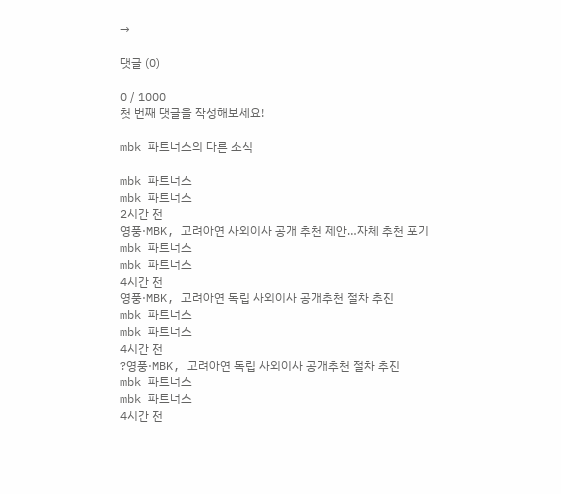→

댓글 (0)

0 / 1000
첫 번째 댓글을 작성해보세요!

mbk 파트너스의 다른 소식

mbk 파트너스
mbk 파트너스
2시간 전
영풍·MBK, 고려아연 사외이사 공개 추천 제안…자체 추천 포기
mbk 파트너스
mbk 파트너스
4시간 전
영풍·MBK, 고려아연 독립 사외이사 공개추천 절차 추진
mbk 파트너스
mbk 파트너스
4시간 전
?영풍·MBK, 고려아연 독립 사외이사 공개추천 절차 추진
mbk 파트너스
mbk 파트너스
4시간 전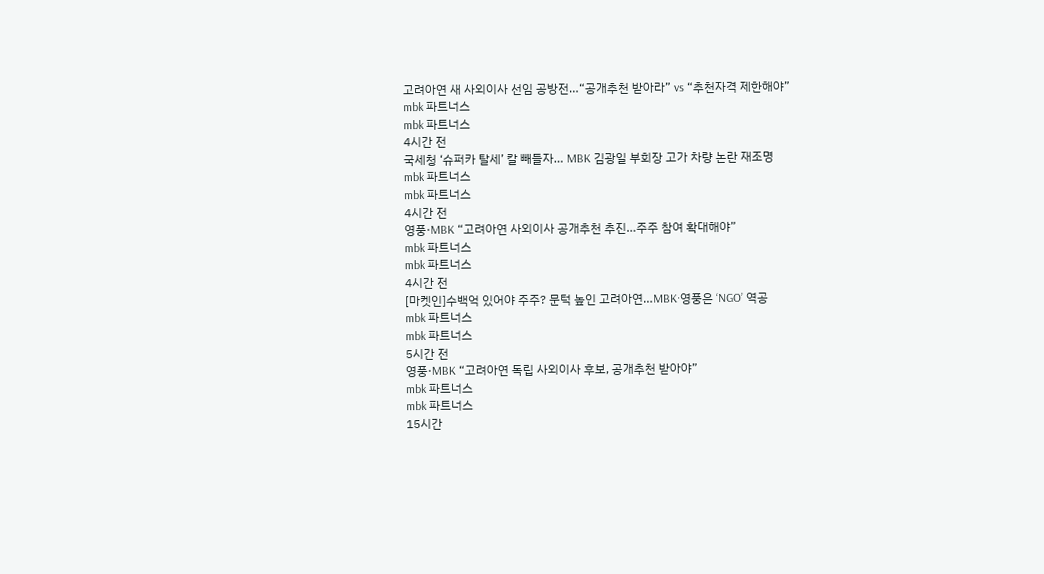고려아연 새 사외이사 선임 공방전…“공개추천 받아라” vs “추천자격 제한해야”
mbk 파트너스
mbk 파트너스
4시간 전
국세청 ‘슈퍼카 탈세’ 칼 빼들자… MBK 김광일 부회장 고가 차량 논란 재조명
mbk 파트너스
mbk 파트너스
4시간 전
영풍·MBK “고려아연 사외이사 공개추천 추진…주주 참여 확대해야”
mbk 파트너스
mbk 파트너스
4시간 전
[마켓인]수백억 있어야 주주? 문턱 높인 고려아연…MBK·영풍은 ‘NGO’ 역공
mbk 파트너스
mbk 파트너스
5시간 전
영풍·MBK “고려아연 독립 사외이사 후보, 공개추천 받아야”
mbk 파트너스
mbk 파트너스
15시간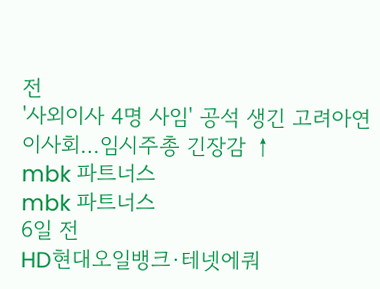전
'사외이사 4명 사임' 공석 생긴 고려아연 이사회…임시주총 긴장감 ↑
mbk 파트너스
mbk 파트너스
6일 전
HD현대오일뱅크·테넷에쿼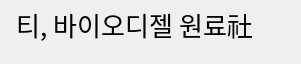티, 바이오디젤 원료社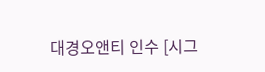대경오앤티 인수 [시그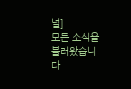널]
모든 소식을 불러왔습니다